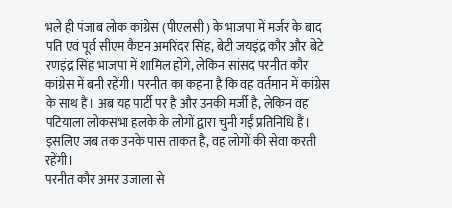भले ही पंजाब लोक कांग्रेस (पीएलसी) के भाजपा में मर्जर के बाद पति एवं पूर्व सीएम कैप्टन अमरिंदर सिंह, बेटी जयइंद्र कौर और बेटे रणइंद्र सिंह भाजपा में शामिल होंगे, लेकिन सांसद परनीत कौर कांग्रेस में बनी रहेंगी। परनीत का कहना है कि वह वर्तमान में कांग्रेस के साथ हैं। अब यह पार्टी पर है और उनकी मर्जी है, लेकिन वह पटियाला लोकसभा हलके के लोगों द्वारा चुनी गईं प्रतिनिधि हैं। इसलिए जब तक उनके पास ताकत है, वह लोगों की सेवा करती रहेंगी।
परनीत कौर अमर उजाला से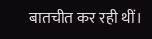बातचीत कर रही थीं।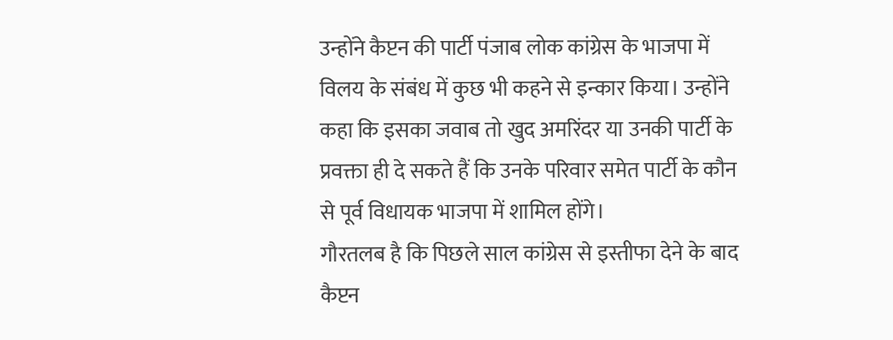उन्होंने कैप्टन की पार्टी पंजाब लोक कांग्रेस के भाजपा में विलय के संबंध में कुछ भी कहने से इन्कार किया। उन्होंने कहा कि इसका जवाब तो खुद अमरिंदर या उनकी पार्टी के प्रवक्ता ही दे सकते हैं कि उनके परिवार समेत पार्टी के कौन से पूर्व विधायक भाजपा में शामिल होंगे।
गौरतलब है कि पिछले साल कांग्रेस से इस्तीफा देने के बाद कैप्टन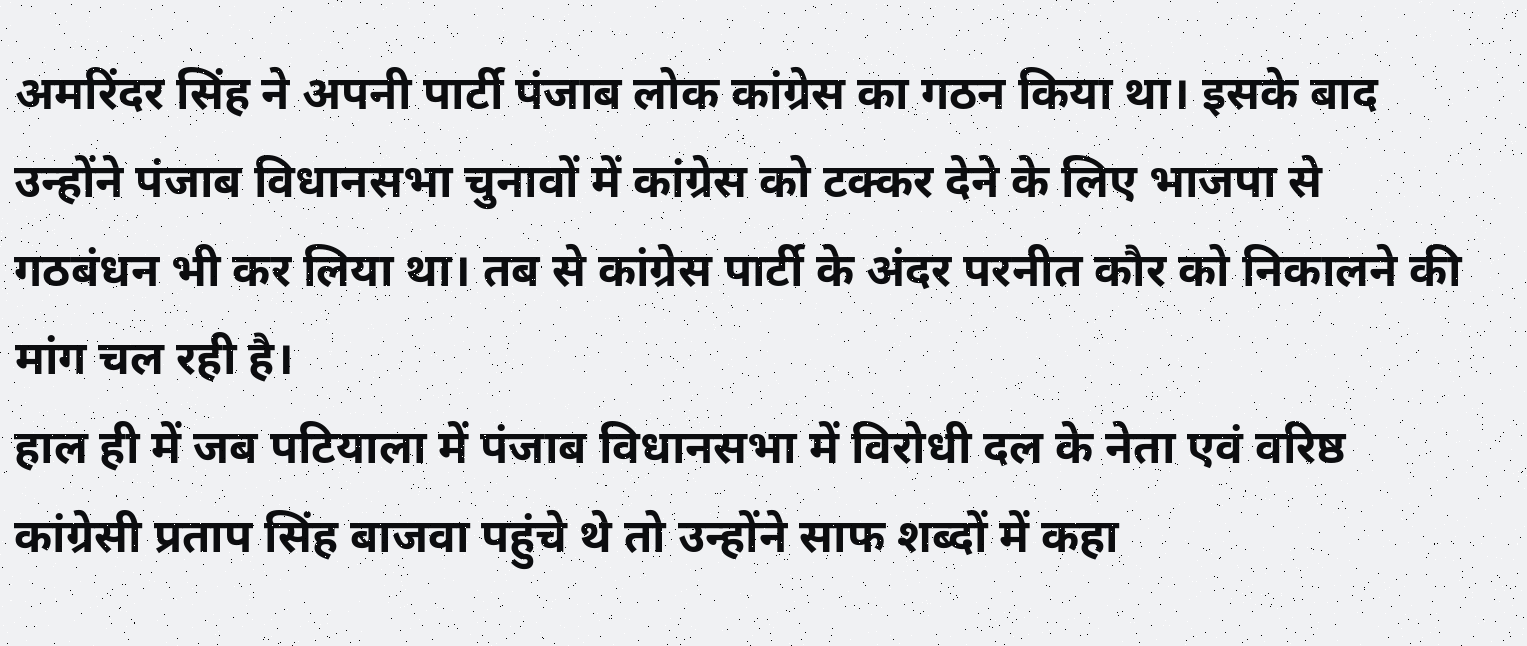अमरिंदर सिंह ने अपनी पार्टी पंजाब लोक कांग्रेस का गठन किया था। इसके बाद उन्होंने पंजाब विधानसभा चुनावों में कांग्रेस को टक्कर देने के लिए भाजपा से गठबंधन भी कर लिया था। तब से कांग्रेस पार्टी के अंदर परनीत कौर को निकालने की मांग चल रही है।
हाल ही में जब पटियाला में पंजाब विधानसभा में विरोधी दल के नेता एवं वरिष्ठ कांग्रेसी प्रताप सिंह बाजवा पहुंचे थे तो उन्होंने साफ शब्दों में कहा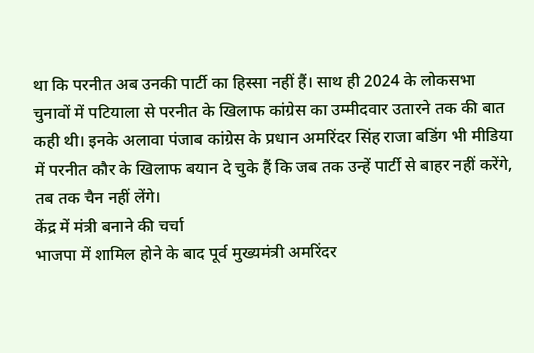था कि परनीत अब उनकी पार्टी का हिस्सा नहीं हैं। साथ ही 2024 के लोकसभा चुनावों में पटियाला से परनीत के खिलाफ कांग्रेस का उम्मीदवार उतारने तक की बात कही थी। इनके अलावा पंजाब कांग्रेस के प्रधान अमरिंदर सिंह राजा बडिंग भी मीडिया में परनीत कौर के खिलाफ बयान दे चुके हैं कि जब तक उन्हें पार्टी से बाहर नहीं करेंगे, तब तक चैन नहीं लेंगे।
केंद्र में मंत्री बनाने की चर्चा
भाजपा में शामिल होने के बाद पूर्व मुख्यमंत्री अमरिंदर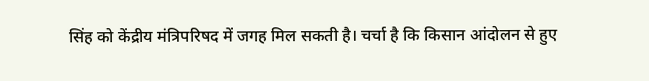सिंह को केंद्रीय मंत्रिपरिषद में जगह मिल सकती है। चर्चा है कि किसान आंदोलन से हुए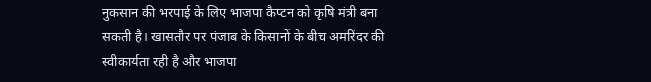नुकसान की भरपाई के लिए भाजपा कैप्टन को कृषि मंत्री बना सकती है। खासतौर पर पंजाब के किसानों के बीच अमरिंदर की स्वीकार्यता रही है और भाजपा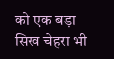को एक बड़ा सिख चेहरा भी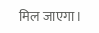मिल जाएगा।